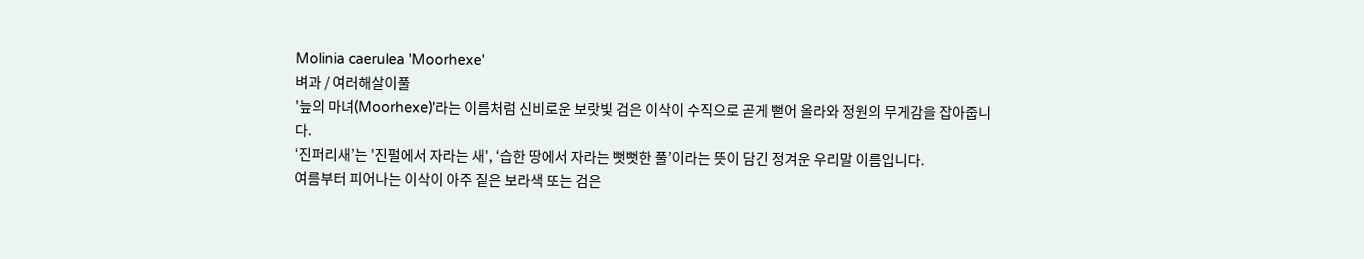Molinia caerulea 'Moorhexe'
벼과 / 여러해살이풀
'늪의 마녀(Moorhexe)'라는 이름처럼 신비로운 보랏빛 검은 이삭이 수직으로 곧게 뻗어 올라와 정원의 무게감을 잡아줍니다.
‘진퍼리새’는 '진펄에서 자라는 새', ‘습한 땅에서 자라는 뻣뻣한 풀’이라는 뜻이 담긴 정겨운 우리말 이름입니다.
여름부터 피어나는 이삭이 아주 짙은 보라색 또는 검은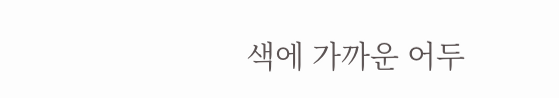색에 가까운 어두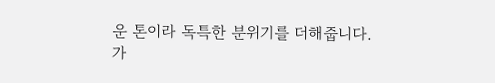운 톤이라 독특한 분위기를 더해줍니다.
가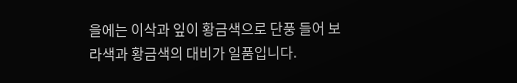을에는 이삭과 잎이 황금색으로 단풍 들어 보라색과 황금색의 대비가 일품입니다.